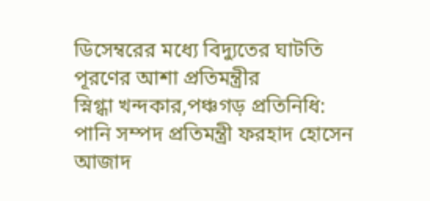ডিসেম্বরের মধ্যে বিদ্যুতের ঘাটতি পূরণের আশা প্রতিমন্ত্রীর
স্নিগ্ধা খন্দকার,পঞ্চগড় প্রতিনিধি: পানি সম্পদ প্রতিমন্ত্রী ফরহাদ হোসেন আজাদ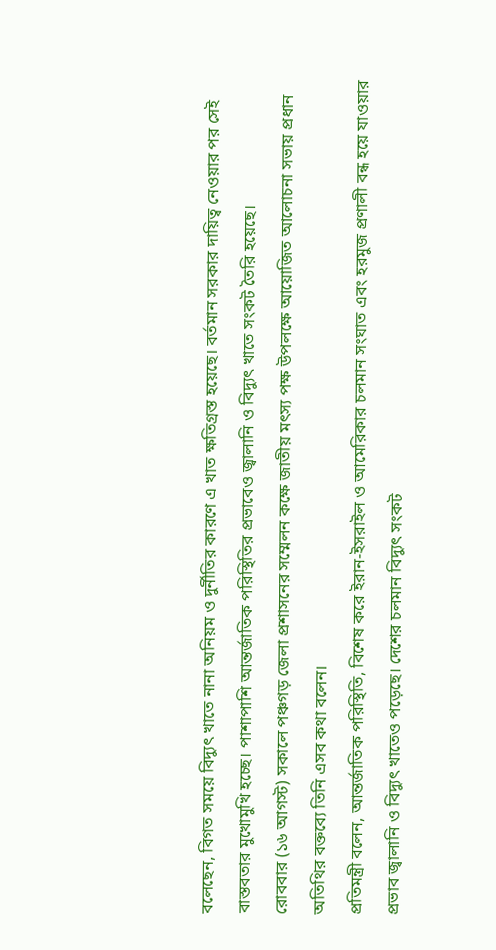বলেছেন, বিগত সময়ে বিদ্যুৎ খাতে নানা অনিয়ম ও দুর্নীতির কারণে এ খাত ক্ষতিগ্রস্ত হয়েছে। বর্তমান সরকার দায়িত্ব নেওয়ার পর সেই বাস্তবতার মুখোমুখি হচ্ছে। পাশাপাশি আন্তর্জাতিক পরিস্থিতির প্রভাবেও জ্বালানি ও বিদ্যুৎ খাতে সংকট তৈরি হয়েছে।
রোববার (১৬ আগস্ট) সকালে পঞ্চগড় জেলা প্রশাসনের সম্মেলন কক্ষে জাতীয় মৎস্য পক্ষ উপলক্ষে আয়োজিত আলোচনা সভায় প্রধান অতিথির বক্তব্যে তিনি এসব কথা বলেন।
প্রতিমন্ত্রী বলেন, আন্তর্জাতিক পরিস্থিতি, বিশেষ করে ইরান-ইসরাইল ও আমেরিকার চলমান সংঘাত এবং হরমুজ প্রণালী বন্ধ হয়ে যাওয়ার প্রভাব জ্বালানি ও বিদ্যুৎ খাতেও পড়েছে। দেশের চলমান বিদ্যুৎ সংকট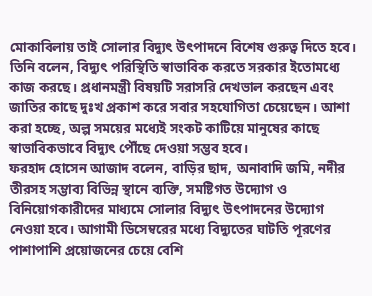মোকাবিলায় তাই সোলার বিদ্যুৎ উৎপাদনে বিশেষ গুরুত্ব দিতে হবে।
তিনি বলেন, বিদ্যুৎ পরিস্থিতি স্বাভাবিক করতে সরকার ইতোমধ্যে কাজ করছে। প্রধানমন্ত্রী বিষয়টি সরাসরি দেখভাল করছেন এবং জাতির কাছে দুঃখ প্রকাশ করে সবার সহযোগিতা চেয়েছেন। আশা করা হচ্ছে, অল্প সময়ের মধ্যেই সংকট কাটিয়ে মানুষের কাছে স্বাভাবিকভাবে বিদ্যুৎ পৌঁছে দেওয়া সম্ভব হবে।
ফরহাদ হোসেন আজাদ বলেন, বাড়ির ছাদ, অনাবাদি জমি, নদীর তীরসহ সম্ভাব্য বিভিন্ন স্থানে ব্যক্তি, সমষ্টিগত উদ্যোগ ও বিনিয়োগকারীদের মাধ্যমে সোলার বিদ্যুৎ উৎপাদনের উদ্যোগ নেওয়া হবে। আগামী ডিসেম্বরের মধ্যে বিদ্যুতের ঘাটতি পূরণের পাশাপাশি প্রয়োজনের চেয়ে বেশি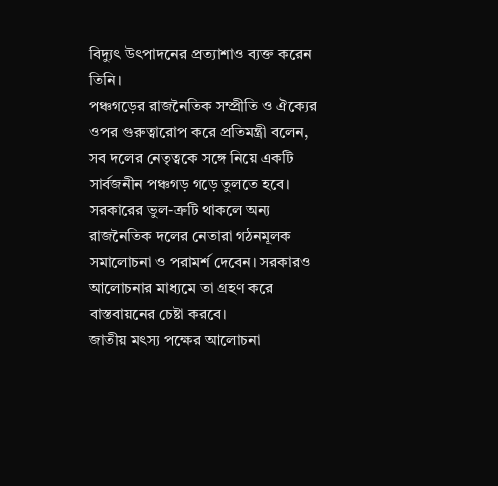বিদ্যুৎ উৎপাদনের প্রত্যাশাও ব্যক্ত করেন তিনি।
পঞ্চগড়ের রাজনৈতিক সম্প্রীতি ও ঐক্যের ওপর গুরুত্বারোপ করে প্রতিমন্ত্রী বলেন, সব দলের নেতৃত্বকে সঙ্গে নিয়ে একটি সার্বজনীন পঞ্চগড় গড়ে তুলতে হবে। সরকারের ভুল-ত্রুটি থাকলে অন্য রাজনৈতিক দলের নেতারা গঠনমূলক সমালোচনা ও পরামর্শ দেবেন। সরকারও আলোচনার মাধ্যমে তা গ্রহণ করে বাস্তবায়নের চেষ্টা করবে।
জাতীয় মৎস্য পক্ষের আলোচনা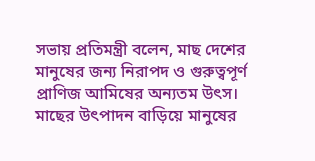সভায় প্রতিমন্ত্রী বলেন, মাছ দেশের মানুষের জন্য নিরাপদ ও গুরুত্বপূর্ণ প্রাণিজ আমিষের অন্যতম উৎস। মাছের উৎপাদন বাড়িয়ে মানুষের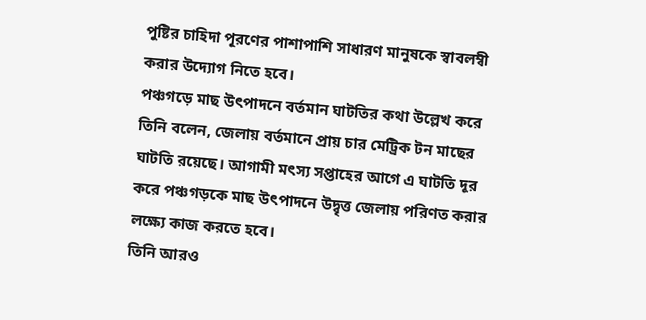পুষ্টির চাহিদা পূরণের পাশাপাশি সাধারণ মানুষকে স্বাবলম্বী করার উদ্যোগ নিতে হবে।
পঞ্চগড়ে মাছ উৎপাদনে বর্তমান ঘাটতির কথা উল্লেখ করে তিনি বলেন, জেলায় বর্তমানে প্রায় চার মেট্রিক টন মাছের ঘাটতি রয়েছে। আগামী মৎস্য সপ্তাহের আগে এ ঘাটতি দূর করে পঞ্চগড়কে মাছ উৎপাদনে উদ্বৃত্ত জেলায় পরিণত করার লক্ষ্যে কাজ করতে হবে।
তিনি আরও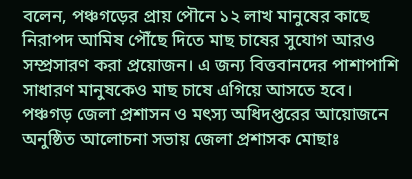বলেন, পঞ্চগড়ের প্রায় পৌনে ১২ লাখ মানুষের কাছে নিরাপদ আমিষ পৌঁছে দিতে মাছ চাষের সুযোগ আরও সম্প্রসারণ করা প্রয়োজন। এ জন্য বিত্তবানদের পাশাপাশি সাধারণ মানুষকেও মাছ চাষে এগিয়ে আসতে হবে।
পঞ্চগড় জেলা প্রশাসন ও মৎস্য অধিদপ্তরের আয়োজনে অনুষ্ঠিত আলোচনা সভায় জেলা প্রশাসক মোছাঃ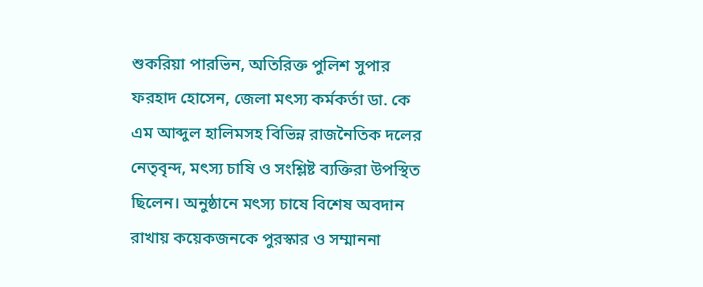শুকরিয়া পারভিন, অতিরিক্ত পুলিশ সুপার ফরহাদ হোসেন, জেলা মৎস্য কর্মকর্তা ডা. কে এম আব্দুল হালিমসহ বিভিন্ন রাজনৈতিক দলের নেতৃবৃন্দ, মৎস্য চাষি ও সংশ্লিষ্ট ব্যক্তিরা উপস্থিত ছিলেন। অনুষ্ঠানে মৎস্য চাষে বিশেষ অবদান রাখায় কয়েকজনকে পুরস্কার ও সম্মাননা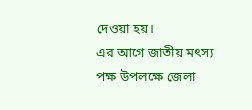দেওয়া হয়।
এর আগে জাতীয় মৎস্য পক্ষ উপলক্ষে জেলা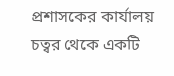প্রশাসকের কার্যালয় চত্বর থেকে একটি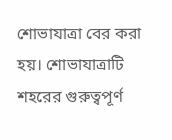শোভাযাত্রা বের করা হয়। শোভাযাত্রাটি শহরের গুরুত্বপূর্ণ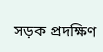সড়ক প্রদক্ষিণ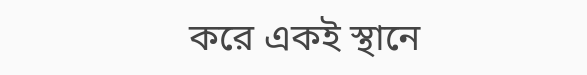করে একই স্থানে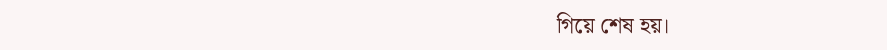গিয়ে শেষ হয়।